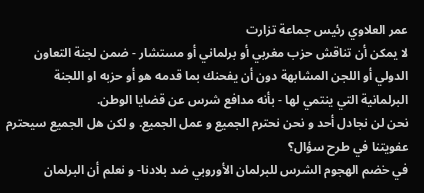عمر العلاوي رئيس جماعة تزارت
لا يمكن أن تناقش حزب مغربي أو برلماني أو مستشار - ضمن لجنة التعاون الدولي أو اللجن المشابهة دون أن يفحنك بما قدمه هو أو حزبه او اللجنة البرلمانية التي ينتمي لها - بأنه مدافع شرس عن قضايا الوطن.
نحن لن نجادل أحد و نحن نحترم الجميع و عمل الجميع. و لكن هل الجميع سيحترم عفويتنا في طرح سؤال؟
في خضم الهجوم الشرس للبرلمان الأوروبي ضد بلادنا- و نعلم أن البرلمان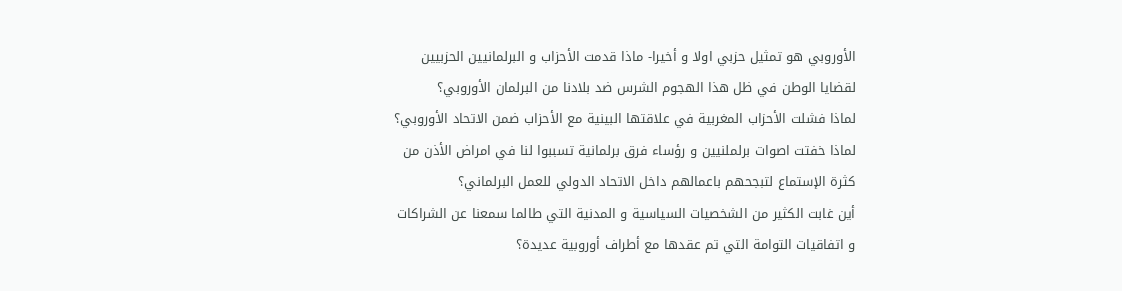الأوروبي هو تمثيل حزبي اولا و أخيرا- ماذا قدمت الأحزاب و البرلمانيين الحزبيين لقضايا الوطن في ظل هذا الهجوم الشرس ضد بلادنا من البرلمان الأوروبي؟
لماذا فشلت الأحزاب المغربية في علاقتها البينية مع الأحزاب ضمن الاتحاد الأوروبي؟ لماذا خفتت اصوات برلملنيين و رؤساء فرق برلمانية تسببوا لنا في امراض الأذن من كثرة الإستماع لتبجحهم باعمالهم داخل الاتحاد الدولي للعمل البرلماني؟
أين غابت الكثير من الشخصيات السياسية و المدنية التي طالما سمعنا عن الشراكات و اتفاقيات التوامة التي تم عقدها مع أطراف أوروبية عديدة؟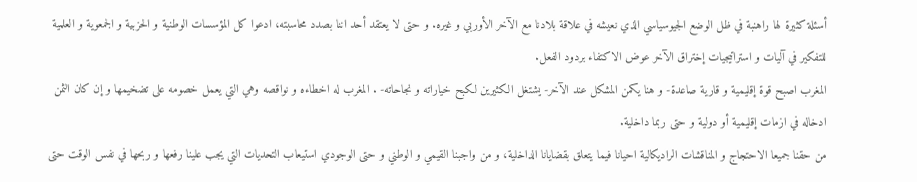أسئلة كثيرة لها راهنبة في ظل الوضع الجيوسياسي الذي نعيشه في علاقة بلادنا مع الآخر الأوربي و غيره. و حتى لا يعتقد أحد اننا بصدد محاسبته، ادعوا كل المؤسسات الوطنية و الحزبية و الجمعوية و العلمية للتفكير في آليات و استراتيجيات إختراق الآخر عوض الاكتفاء بردود الفعل.
المغرب اصبح قوة إقليمية و قارية صاعدة- و هنا يكمن المشكل عند الآخر- يشتغل الكثيرين لكبح خياراته و نجاحاته- . المغرب له اخطاءه و نواقصه وهي التي يعمل خصومه على تضخيمها و إن كان الثمن ادخاله في ازمات إقليمية أو دولية و حتى ربما داخلية.
من حقنا جميعا الاحتجاج و المناقشات الراديكالية احيانا فيما يتعلق بقضايانا الداخلية، و من واجبنا القيمي و الوطني و حتى الوجودي استيعاب التحديات التي يجب علينا رفعها و ربحها في نفس الوقت حتى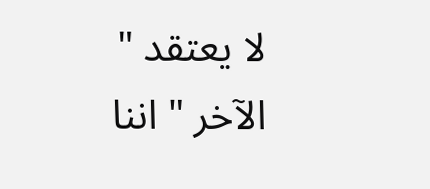لا يعتقد " الآخر " اننا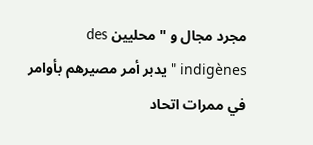مجرد مجال و " محليين des indigènes " يدبر أمر مصيرهم بأوامر في ممرات اتحاد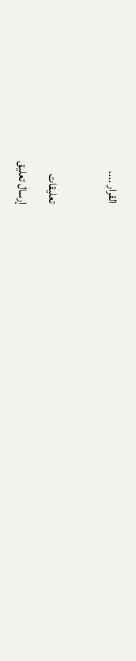القرار ....

تعليقات
إرسال تعليق